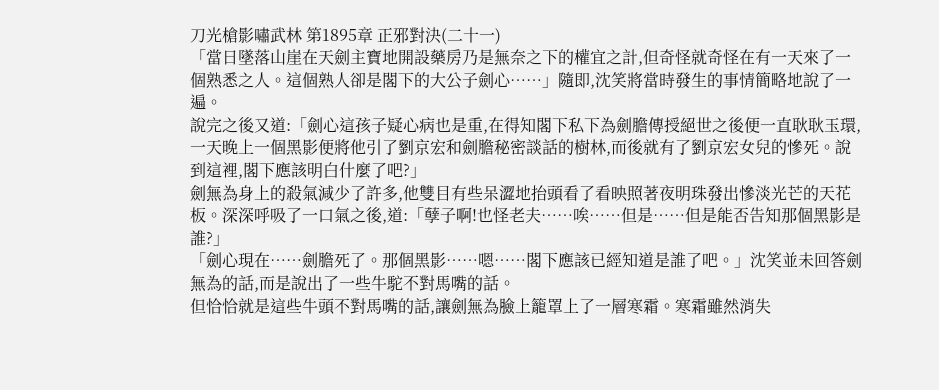刀光槍影嘯武林 第1895章 正邪對決(二十一)
「當日墜落山崖在天劍主寶地開設藥房乃是無奈之下的權宜之計,但奇怪就奇怪在有一天來了一個熟悉之人。這個熟人卻是閣下的大公子劍心……」隨即,沈笑將當時發生的事情簡略地說了一遍。
說完之後又道:「劍心這孩子疑心病也是重,在得知閣下私下為劍膽傳授絕世之後便一直耿耿玉環,一天晚上一個黑影便將他引了劉京宏和劍膽秘密談話的樹林,而後就有了劉京宏女兒的慘死。說到這裡,閣下應該明白什麼了吧?」
劍無為身上的殺氣減少了許多,他雙目有些呆澀地抬頭看了看映照著夜明珠發出慘淡光芒的天花板。深深呼吸了一口氣之後,道:「孽子啊!也怪老夫……唉……但是……但是能否告知那個黑影是誰?」
「劍心現在……劍膽死了。那個黑影……嗯……閣下應該已經知道是誰了吧。」沈笑並未回答劍無為的話,而是說出了一些牛駝不對馬嘴的話。
但恰恰就是這些牛頭不對馬嘴的話,讓劍無為臉上籠罩上了一層寒霜。寒霜雖然消失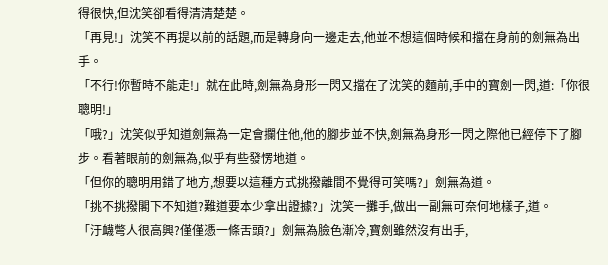得很快,但沈笑卻看得清清楚楚。
「再見!」沈笑不再提以前的話題,而是轉身向一邊走去,他並不想這個時候和擋在身前的劍無為出手。
「不行!你暫時不能走!」就在此時,劍無為身形一閃又擋在了沈笑的麵前,手中的寶劍一閃,道:「你很聰明!」
「哦?」沈笑似乎知道劍無為一定會攔住他,他的腳步並不快,劍無為身形一閃之際他已經停下了腳步。看著眼前的劍無為,似乎有些發愣地道。
「但你的聰明用錯了地方,想要以這種方式挑撥離間不覺得可笑嗎?」劍無為道。
「挑不挑撥閣下不知道?難道要本少拿出證據?」沈笑一攤手,做出一副無可奈何地樣子,道。
「汙衊彆人很高興?僅僅憑一條舌頭?」劍無為臉色漸冷,寶劍雖然沒有出手,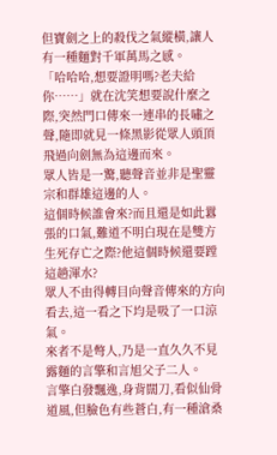但寶劍之上的殺伐之氣縱橫,讓人有一種麵對千軍萬馬之感。
「哈哈哈,想要證明嗎?老夫給你……」就在沈笑想要說什麼之際,突然門口傳來一連串的長嘯之聲,隨即就見一條黑影從眾人頭頂飛過向劍無為這邊而來。
眾人皆是一驚,聽聲音並非是聖靈宗和群雄這邊的人。
這個時候誰會來?而且還是如此囂張的口氣,難道不明白現在是雙方生死存亡之際?他這個時候還要蹚這趟渾水?
眾人不由得轉目向聲音傳來的方向看去,這一看之下均是吸了一口涼氣。
來者不是彆人,乃是一直久久不見露麵的言擎和言旭父子二人。
言擎白發飄逸,身背闊刀,看似仙骨道風,但臉色有些蒼白,有一種滄桑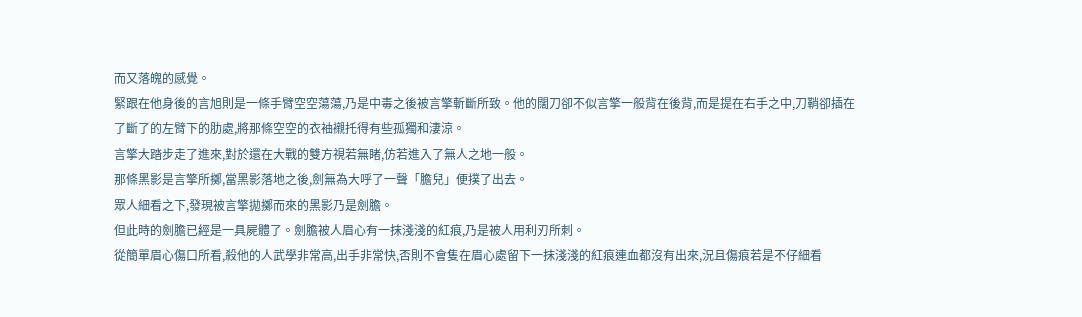而又落魄的感覺。
緊跟在他身後的言旭則是一條手臂空空蕩蕩,乃是中毒之後被言擎斬斷所致。他的闊刀卻不似言擎一般背在後背,而是提在右手之中,刀鞘卻插在了斷了的左臂下的肋處,將那條空空的衣袖襯托得有些孤獨和淒涼。
言擎大踏步走了進來,對於還在大戰的雙方視若無睹,仿若進入了無人之地一般。
那條黑影是言擎所擲,當黑影落地之後,劍無為大呼了一聲「膽兒」便撲了出去。
眾人細看之下,發現被言擎拋擲而來的黑影乃是劍膽。
但此時的劍膽已經是一具屍體了。劍膽被人眉心有一抹淺淺的紅痕,乃是被人用利刃所刺。
從簡單眉心傷口所看,殺他的人武學非常高,出手非常快,否則不會隻在眉心處留下一抹淺淺的紅痕連血都沒有出來,況且傷痕若是不仔細看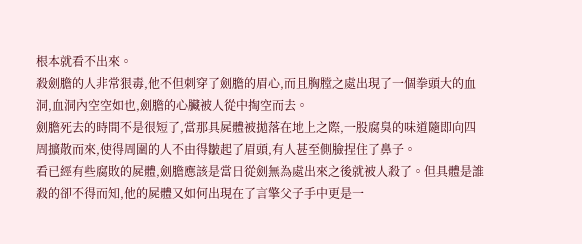根本就看不出來。
殺劍膽的人非常狠毒,他不但刺穿了劍膽的眉心,而且胸膛之處出現了一個拳頭大的血洞,血洞內空空如也,劍膽的心臟被人從中掏空而去。
劍膽死去的時間不是很短了,當那具屍體被拋落在地上之際,一股腐臭的味道隨即向四周擴散而來,使得周圍的人不由得皺起了眉頭,有人甚至側臉捏住了鼻子。
看已經有些腐敗的屍體,劍膽應該是當日從劍無為處出來之後就被人殺了。但具體是誰殺的卻不得而知,他的屍體又如何出現在了言擎父子手中更是一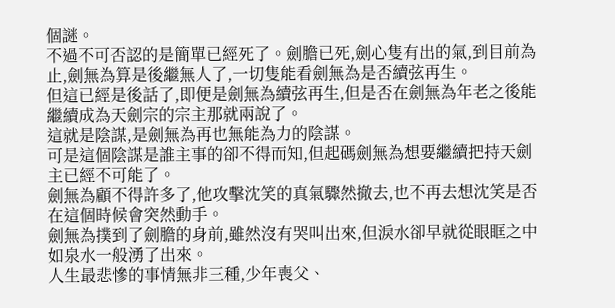個謎。
不過不可否認的是簡單已經死了。劍膽已死,劍心隻有出的氣,到目前為止,劍無為算是後繼無人了,一切隻能看劍無為是否續弦再生。
但這已經是後話了,即便是劍無為續弦再生,但是否在劍無為年老之後能繼續成為天劍宗的宗主那就兩說了。
這就是陰謀,是劍無為再也無能為力的陰謀。
可是這個陰謀是誰主事的卻不得而知,但起碼劍無為想要繼續把持天劍主已經不可能了。
劍無為顧不得許多了,他攻擊沈笑的真氣驟然撤去,也不再去想沈笑是否在這個時候會突然動手。
劍無為撲到了劍膽的身前,雖然沒有哭叫出來,但淚水卻早就從眼眶之中如泉水一般湧了出來。
人生最悲慘的事情無非三種,少年喪父、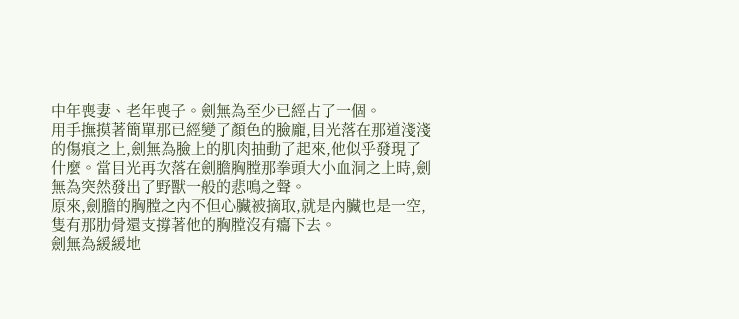中年喪妻、老年喪子。劍無為至少已經占了一個。
用手撫摸著簡單那已經變了顏色的臉龐,目光落在那道淺淺的傷痕之上,劍無為臉上的肌肉抽動了起來,他似乎發現了什麼。當目光再次落在劍膽胸膛那拳頭大小血洞之上時,劍無為突然發出了野獸一般的悲鳴之聲。
原來,劍膽的胸膛之內不但心臟被摘取,就是內臟也是一空,隻有那肋骨還支撐著他的胸膛沒有癟下去。
劍無為緩緩地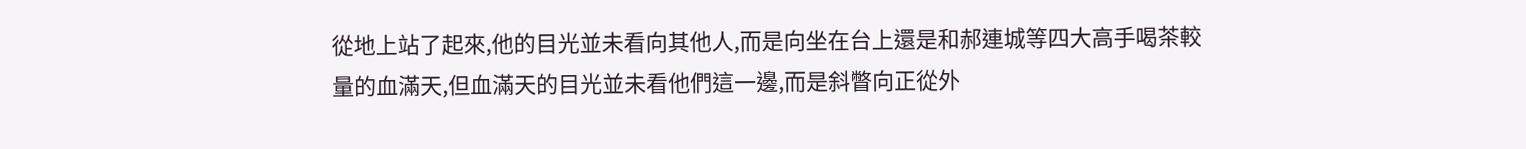從地上站了起來,他的目光並未看向其他人,而是向坐在台上還是和郝連城等四大高手喝茶較量的血滿天,但血滿天的目光並未看他們這一邊,而是斜瞥向正從外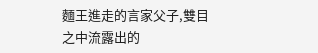麵王進走的言家父子,雙目之中流露出的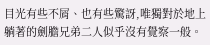目光有些不屑、也有些驚訝,唯獨對於地上躺著的劍膽兄弟二人似乎沒有覺察一般。